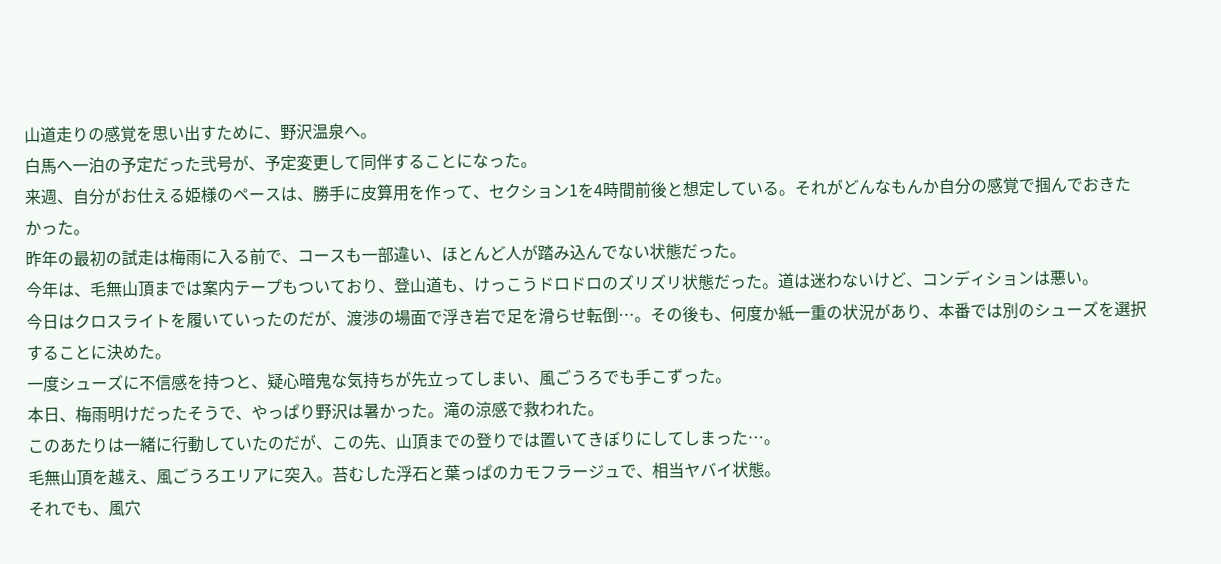山道走りの感覚を思い出すために、野沢温泉へ。
白馬へ一泊の予定だった弐号が、予定変更して同伴することになった。
来週、自分がお仕える姫様のペースは、勝手に皮算用を作って、セクション1を4時間前後と想定している。それがどんなもんか自分の感覚で掴んでおきたかった。
昨年の最初の試走は梅雨に入る前で、コースも一部違い、ほとんど人が踏み込んでない状態だった。
今年は、毛無山頂までは案内テープもついており、登山道も、けっこうドロドロのズリズリ状態だった。道は迷わないけど、コンディションは悪い。
今日はクロスライトを履いていったのだが、渡渉の場面で浮き岩で足を滑らせ転倒…。その後も、何度か紙一重の状況があり、本番では別のシューズを選択することに決めた。
一度シューズに不信感を持つと、疑心暗鬼な気持ちが先立ってしまい、風ごうろでも手こずった。
本日、梅雨明けだったそうで、やっぱり野沢は暑かった。滝の涼感で救われた。
このあたりは一緒に行動していたのだが、この先、山頂までの登りでは置いてきぼりにしてしまった…。
毛無山頂を越え、風ごうろエリアに突入。苔むした浮石と葉っぱのカモフラージュで、相当ヤバイ状態。
それでも、風穴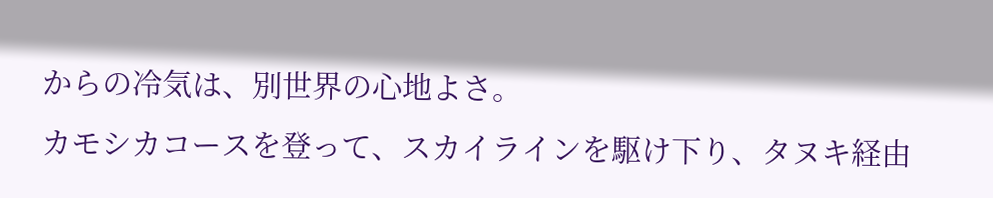からの冷気は、別世界の心地よさ。
カモシカコースを登って、スカイラインを駆け下り、タヌキ経由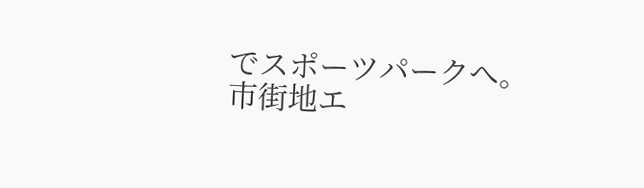でスポーツパークへ。
市街地エ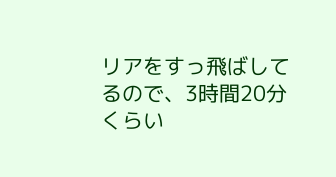リアをすっ飛ばしてるので、3時間20分くらい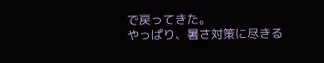で戻ってきた。
やっぱり、暑さ対策に尽きる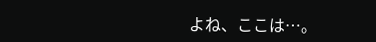よね、ここは…。